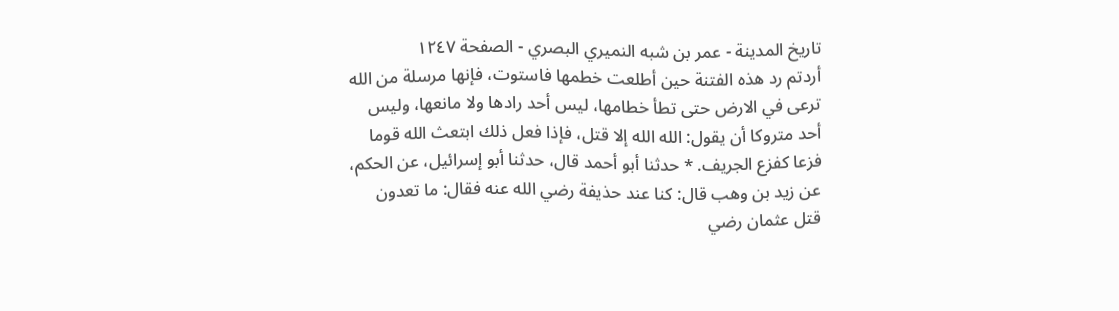تاريخ المدينة - عمر بن شبه النميري البصري - الصفحة ١٢٤٧
أردتم رد هذه الفتنة حين أطلعت خطمها فاستوت، فإنها مرسلة من الله ترعى في الارض حتى تطأ خطامها، ليس أحد رادها ولا مانعها، وليس أحد متروكا أن يقول: الله الله إلا قتل، فإذا فعل ذلك ابتعث الله قوما فزعا كفزع الجريف. * حدثنا أبو أحمد قال، حدثنا أبو إسرائيل، عن الحكم، عن زيد بن وهب قال: كنا عند حذيفة رضي الله عنه فقال: ما تعدون قتل عثمان رضي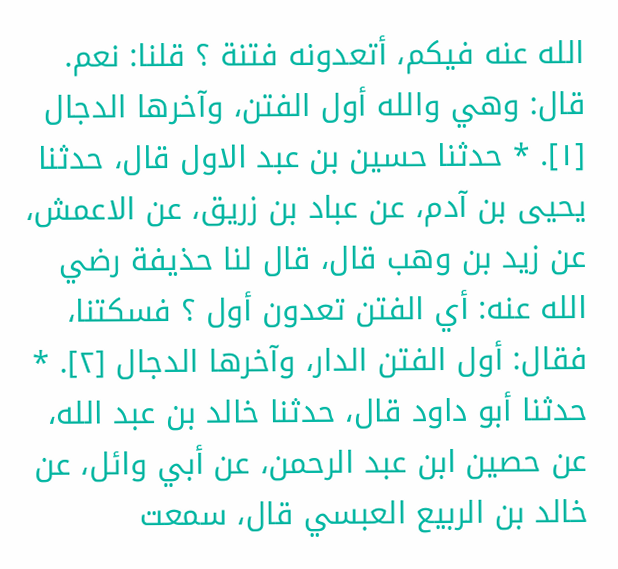الله عنه فيكم، أتعدونه فتنة ؟ قلنا: نعم. قال: وهي والله أول الفتن، وآخرها الدجال [١]. * حدثنا حسين بن عبد الاول قال، حدثنا يحيى بن آدم، عن عباد بن زريق، عن الاعمش، عن زيد بن وهب قال، قال لنا حذيفة رضي الله عنه: أي الفتن تعدون أول ؟ فسكتنا، فقال: أول الفتن الدار، وآخرها الدجال [٢]. * حدثنا أبو داود قال، حدثنا خالد بن عبد الله، عن حصين ابن عبد الرحمن، عن أبي وائل، عن خالد بن الربيع العبسي قال، سمعت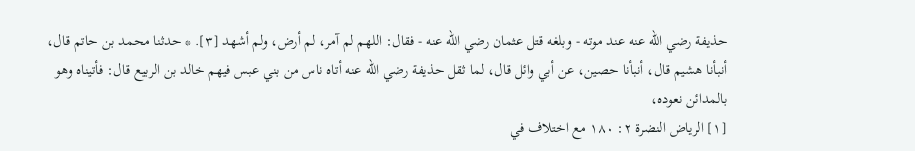حذيفة رضي الله عنه عند موته - وبلغه قتل عثمان رضي الله عنه - فقال: اللهم لم آمر، لم أرض، ولم أشهد [٣]. * حدثنا محمد بن حاتم قال، أنبأنا هشيم قال، أنبأنا حصين، عن أبي وائل قال، لما ثقل حذيفة رضي الله عنه أتاه ناس من بني عبس فيهم خالد بن الربيع قال: فأتيناه وهو بالمدائن نعوده،
[١] الرياض النضرة ٢: ١٨٠ مع اختلاف في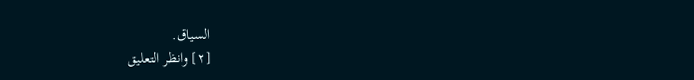السياق.
[٢] وانظر التعليق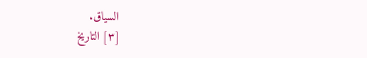السياق.
[٣] التاريخ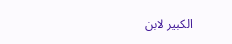الكبير لابن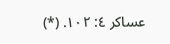عساكر ٤: ١٠٢. (*)